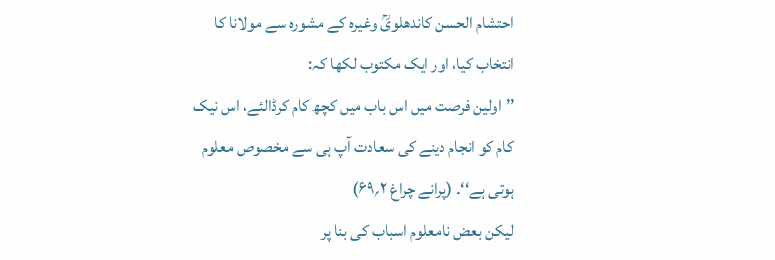احتشام الحسن کاندھلویؒ وغیرہ کے مشورہ سے مولانا کا انتخاب کیا، اور ایک مکتوب لکھا کہ:
’’اولین فرصت میں اس باب میں کچھ کام کرڈالئے، اس نیک کام کو انجام دینے کی سعادت آپ ہی سے مخصوص معلوم ہوتی ہے‘‘۔ (پرانے چراغ ۲؍۶۹)
لیکن بعض نامعلوم اسباب کی بنا پر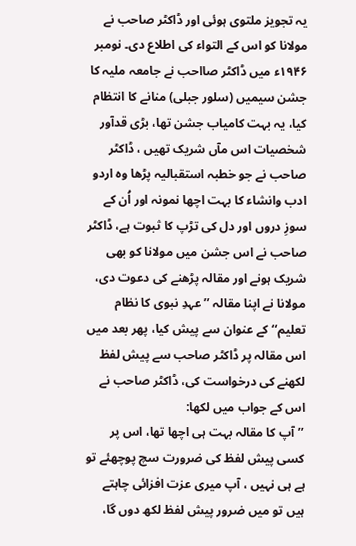یہ تجویز ملتوی ہوئی اور ڈاکٹر صاحب نے مولانا کو اس کے التواء کی اطلاع دی۔ نومبر ۱۹۴۶ء میں ڈاکٹر صااحب نے جامعہ ملیہ کا جشن سیمیں (سلور جبلی) منانے کا انتظام کیا، یہ بہت کامیاب جشن تھا، بڑی قدآور شخصیات اس مآں شریک تھیں ، ڈاکٹر صاحب نے جو خطبہ استقبالیہ پڑھا وہ اردو ادب وانشاء کا بہت اچھا نمونہ اور اُن کے سوزِ دروں اور دل کی تڑپ کا ثبوت ہے، ڈاکٹر صاحب نے اس جشن میں مولانا کو بھی شریک ہونے اور مقالہ پڑھنے کی دعوت دی، مولانا نے اپنا مقالہ ’’عہدِ نبوی کا نظام تعلیم‘‘ کے عنوان سے پیش کیا، پھر بعد میں اس مقالہ پر ڈاکٹر صاحب سے پیش لفظ لکھنے کی درخواست کی، ڈاکٹر صاحب نے اس کے جواب میں لکھا:
’’آپ کا مقالہ بہت ہی اچھا تھا، اس پر کسی پیش لفظ کی ضرورت سچ پوچھئے تو ہے ہی نہیں ، آپ میری عزت افزائی چاہتے ہیں تو میں ضرور پیش لفظ لکھ دوں گا،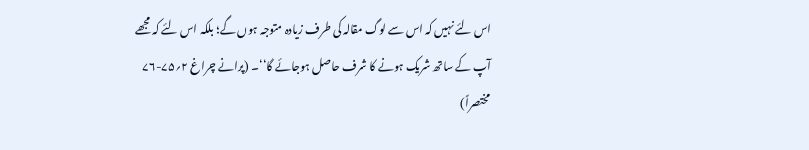اس لئے نہیں کہ اس سے لوگ مقالہ کی طرف زیادہ متوجہ ہوں گے؛ بلکہ اس لئے کہ مجھے آپ کے ساتھ شریک ہونے کا شرف حاصل ہوجائے گا‘‘۔ (پرانے چراغ ۲؍۷۵-۷۶ مختصراً)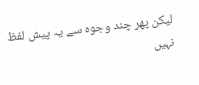لیکن پھر چند وجوہ سے یہ پیش لفظ نہیں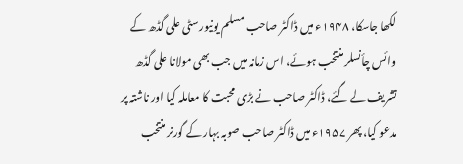لکھا جاسکا، ۱۹۴۸ء میں ڈاکٹر صاحب مسلم یونیورسٹی علی گڈھ کے وائس چأنسلر منتخب ہوئے، اس زمانہ میں جب بھی مولانا علی گڈھ تشریف لے گئے، ڈاکٹر صاحب نے بڑی محبت کا معاملہ کیا اور ناشتہ پر مدعو کیا، پھر ۱۹۵۷ء میں ڈاکٹر صاحب صوبہ بہار کے گورنر منتخب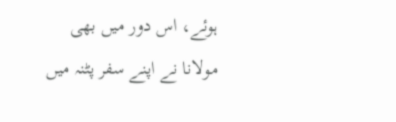ہوئے، اس دور میں بھی مولانا نے اپنے سفر پٹنہ میں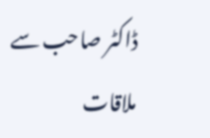ڈاکٹر صاحب سے ملاقات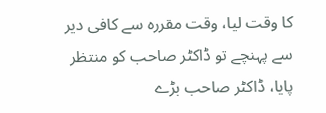کا وقت لیا، وقت مقررہ سے کافی دیر سے پہنچے تو ڈاکٹر صاحب کو منتظر پایا، ڈاکٹر صاحب بڑے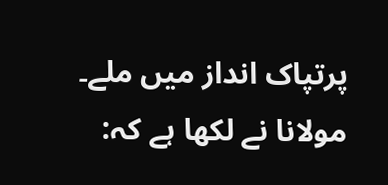پرتپاک انداز میں ملے۔ مولانا نے لکھا ہے کہ: